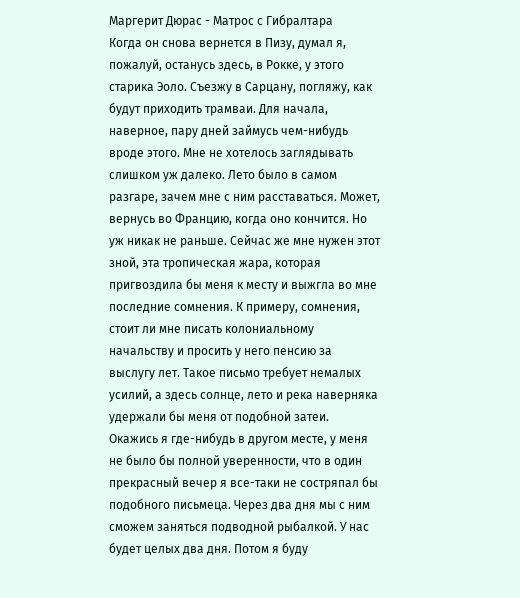Маргерит Дюрас - Матрос с Гибралтара
Когда он снова вернется в Пизу, думал я, пожалуй, останусь здесь, в Рокке, у этого старика Эоло. Съезжу в Сарцану, погляжу, как будут приходить трамваи. Для начала, наверное, пару дней займусь чем-нибудь вроде этого. Мне не хотелось заглядывать слишком уж далеко. Лето было в самом разгаре, зачем мне с ним расставаться. Может, вернусь во Францию, когда оно кончится. Но уж никак не раньше. Сейчас же мне нужен этот зной, эта тропическая жара, которая пригвоздила бы меня к месту и выжгла во мне последние сомнения. К примеру, сомнения, стоит ли мне писать колониальному начальству и просить у него пенсию за выслугу лет. Такое письмо требует немалых усилий, а здесь солнце, лето и река наверняка удержали бы меня от подобной затеи. Окажись я где-нибудь в другом месте, у меня не было бы полной уверенности, что в один прекрасный вечер я все-таки не состряпал бы подобного письмеца. Через два дня мы с ним сможем заняться подводной рыбалкой. У нас будет целых два дня. Потом я буду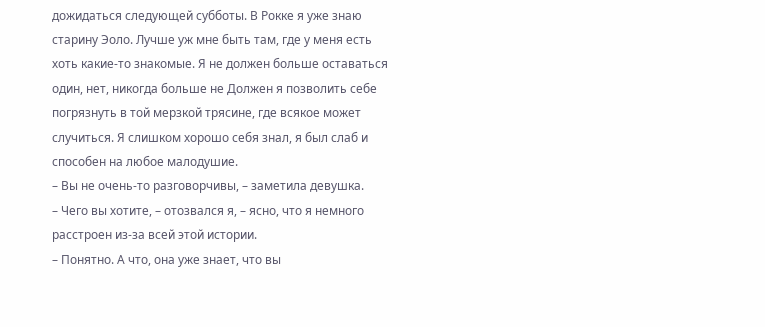дожидаться следующей субботы. В Рокке я уже знаю старину Эоло. Лучше уж мне быть там, где у меня есть хоть какие-то знакомые. Я не должен больше оставаться один, нет, никогда больше не Должен я позволить себе погрязнуть в той мерзкой трясине, где всякое может случиться. Я слишком хорошо себя знал, я был слаб и способен на любое малодушие.
– Вы не очень-то разговорчивы, – заметила девушка.
– Чего вы хотите, – отозвался я, – ясно, что я немного расстроен из-за всей этой истории.
– Понятно. А что, она уже знает, что вы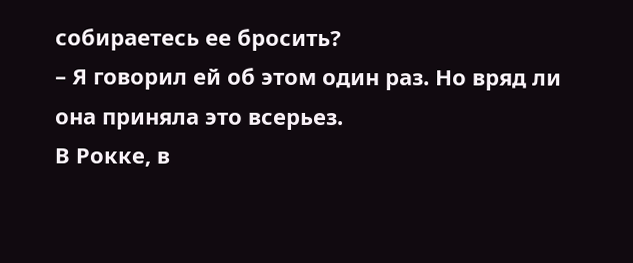собираетесь ее бросить?
– Я говорил ей об этом один раз. Но вряд ли она приняла это всерьез.
В Рокке, в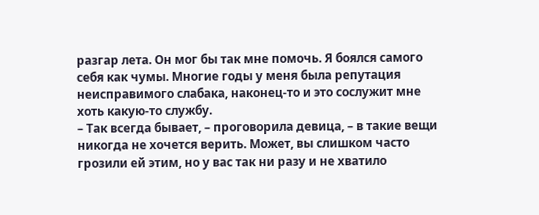разгар лета. Он мог бы так мне помочь. Я боялся самого себя как чумы. Многие годы у меня была репутация неисправимого слабака, наконец-то и это сослужит мне хоть какую-то службу.
– Так всегда бывает, – проговорила девица, – в такие вещи никогда не хочется верить. Может, вы слишком часто грозили ей этим, но у вас так ни разу и не хватило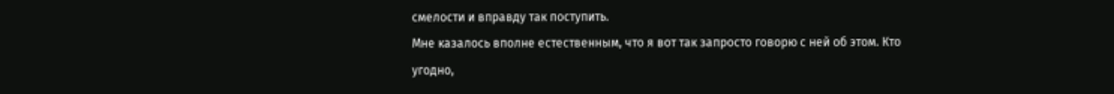смелости и вправду так поступить.
Мне казалось вполне естественным, что я вот так запросто говорю с ней об этом. Кто угодно,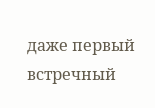даже первый встречный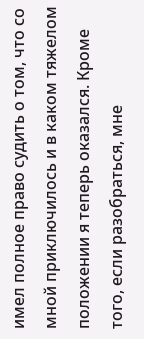имел полное право судить о том, что со мной приключилось и в каком тяжелом положении я теперь оказался. Кроме того, если разобраться, мне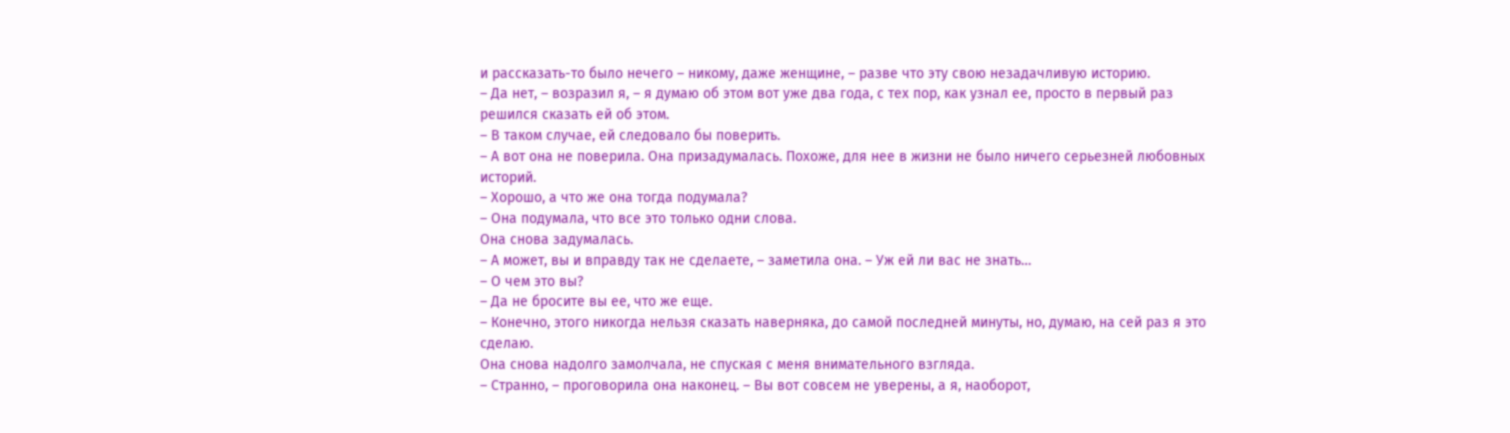и рассказать-то было нечего – никому, даже женщине, – разве что эту свою незадачливую историю.
– Да нет, – возразил я, – я думаю об этом вот уже два года, с тех пор, как узнал ее, просто в первый раз решился сказать ей об этом.
– В таком случае, ей следовало бы поверить.
– А вот она не поверила. Она призадумалась. Похоже, для нее в жизни не было ничего серьезней любовных историй.
– Хорошо, а что же она тогда подумала?
– Она подумала, что все это только одни слова.
Она снова задумалась.
– А может, вы и вправду так не сделаете, – заметила она. – Уж ей ли вас не знать…
– О чем это вы?
– Да не бросите вы ее, что же еще.
– Конечно, этого никогда нельзя сказать наверняка, до самой последней минуты, но, думаю, на сей раз я это сделаю.
Она снова надолго замолчала, не спуская с меня внимательного взгляда.
– Странно, – проговорила она наконец. – Вы вот совсем не уверены, а я, наоборот,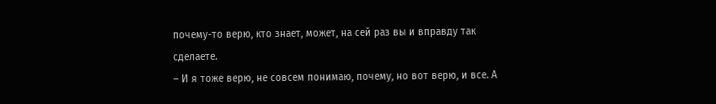почему-то верю, кто знает, может, на сей раз вы и вправду так сделаете.
– И я тоже верю, не совсем понимаю, почему, но вот верю, и все. А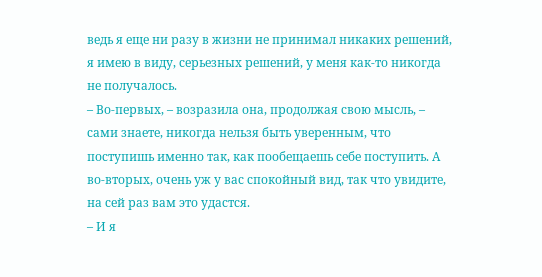ведь я еще ни разу в жизни не принимал никаких решений, я имею в виду, серьезных решений, у меня как-то никогда не получалось.
– Во-первых, – возразила она, продолжая свою мысль, – сами знаете, никогда нельзя быть уверенным, что поступишь именно так, как пообещаешь себе поступить. А во-вторых, очень уж у вас спокойный вид, так что увидите, на сей раз вам это удастся.
– И я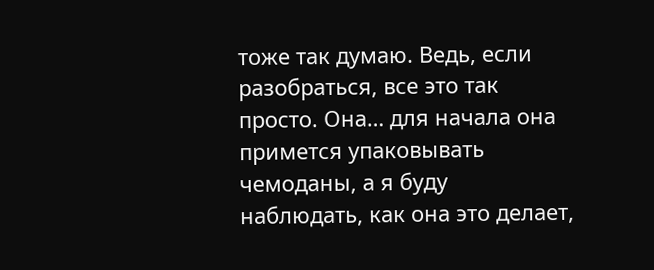тоже так думаю. Ведь, если разобраться, все это так просто. Она… для начала она примется упаковывать чемоданы, а я буду наблюдать, как она это делает,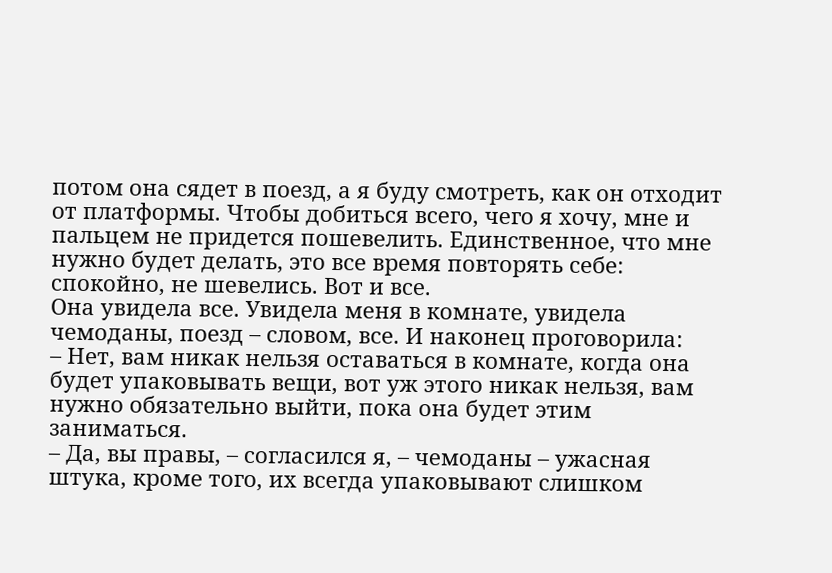потом она сядет в поезд, а я буду смотреть, как он отходит от платформы. Чтобы добиться всего, чего я хочу, мне и пальцем не придется пошевелить. Единственное, что мне нужно будет делать, это все время повторять себе: спокойно, не шевелись. Вот и все.
Она увидела все. Увидела меня в комнате, увидела чемоданы, поезд – словом, все. И наконец проговорила:
– Нет, вам никак нельзя оставаться в комнате, когда она будет упаковывать вещи, вот уж этого никак нельзя, вам нужно обязательно выйти, пока она будет этим заниматься.
– Да, вы правы, – согласился я, – чемоданы – ужасная штука, кроме того, их всегда упаковывают слишком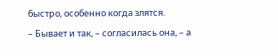быстро, особенно когда злятся.
– Бывает и так, – согласилась она, – а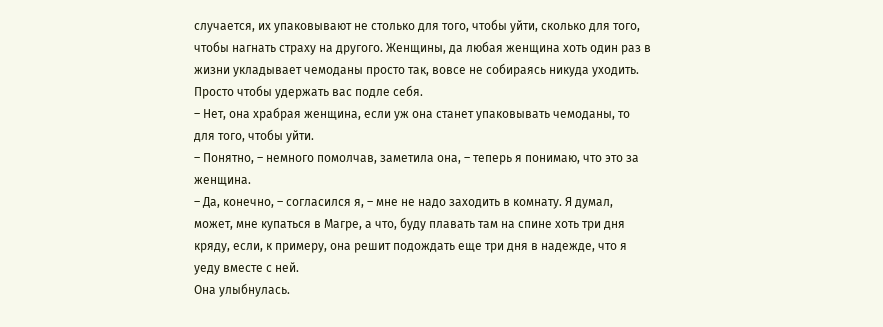случается, их упаковывают не столько для того, чтобы уйти, сколько для того, чтобы нагнать страху на другого. Женщины, да любая женщина хоть один раз в жизни укладывает чемоданы просто так, вовсе не собираясь никуда уходить. Просто чтобы удержать вас подле себя.
– Нет, она храбрая женщина, если уж она станет упаковывать чемоданы, то для того, чтобы уйти.
– Понятно, – немного помолчав, заметила она, – теперь я понимаю, что это за женщина.
– Да, конечно, – согласился я, – мне не надо заходить в комнату. Я думал, может, мне купаться в Магре, а что, буду плавать там на спине хоть три дня кряду, если, к примеру, она решит подождать еще три дня в надежде, что я уеду вместе с ней.
Она улыбнулась.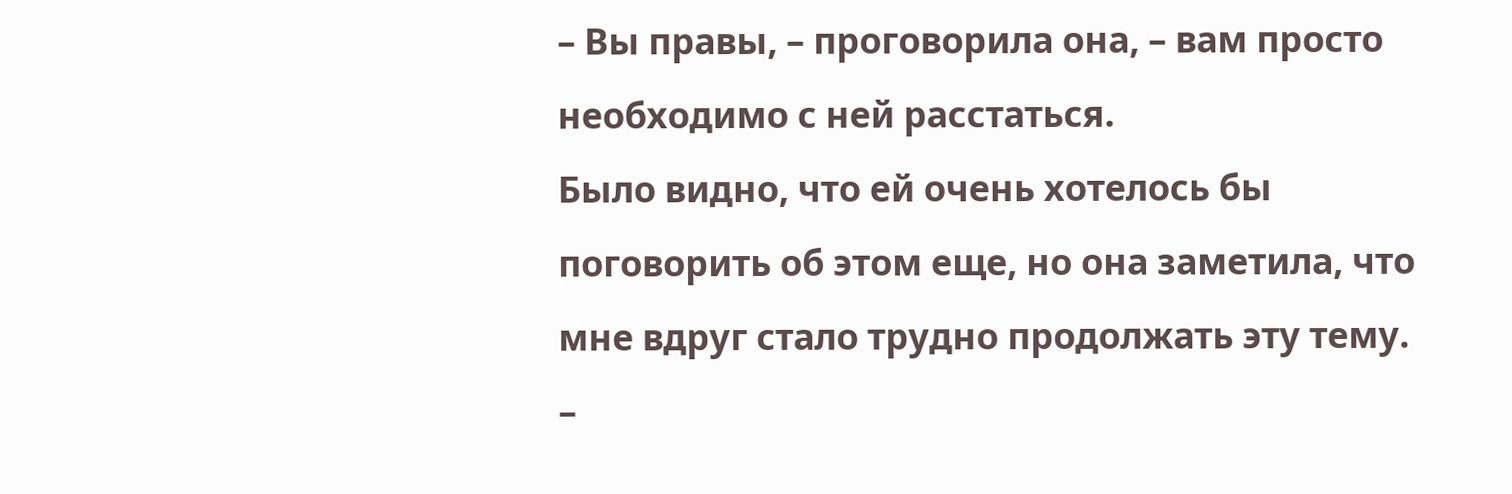– Вы правы, – проговорила она, – вам просто необходимо с ней расстаться.
Было видно, что ей очень хотелось бы поговорить об этом еще, но она заметила, что мне вдруг стало трудно продолжать эту тему.
–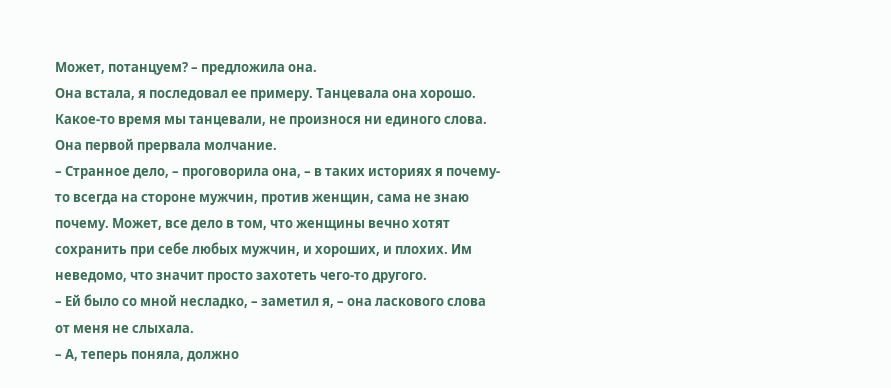Может, потанцуем? – предложила она.
Она встала, я последовал ее примеру. Танцевала она хорошо. Какое-то время мы танцевали, не произнося ни единого слова. Она первой прервала молчание.
– Странное дело, – проговорила она, – в таких историях я почему-то всегда на стороне мужчин, против женщин, сама не знаю почему. Может, все дело в том, что женщины вечно хотят сохранить при себе любых мужчин, и хороших, и плохих. Им неведомо, что значит просто захотеть чего-то другого.
– Ей было со мной несладко, – заметил я, – она ласкового слова от меня не слыхала.
– А, теперь поняла, должно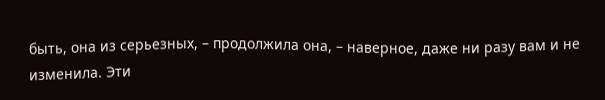быть, она из серьезных, – продолжила она, – наверное, даже ни разу вам и не изменила. Эти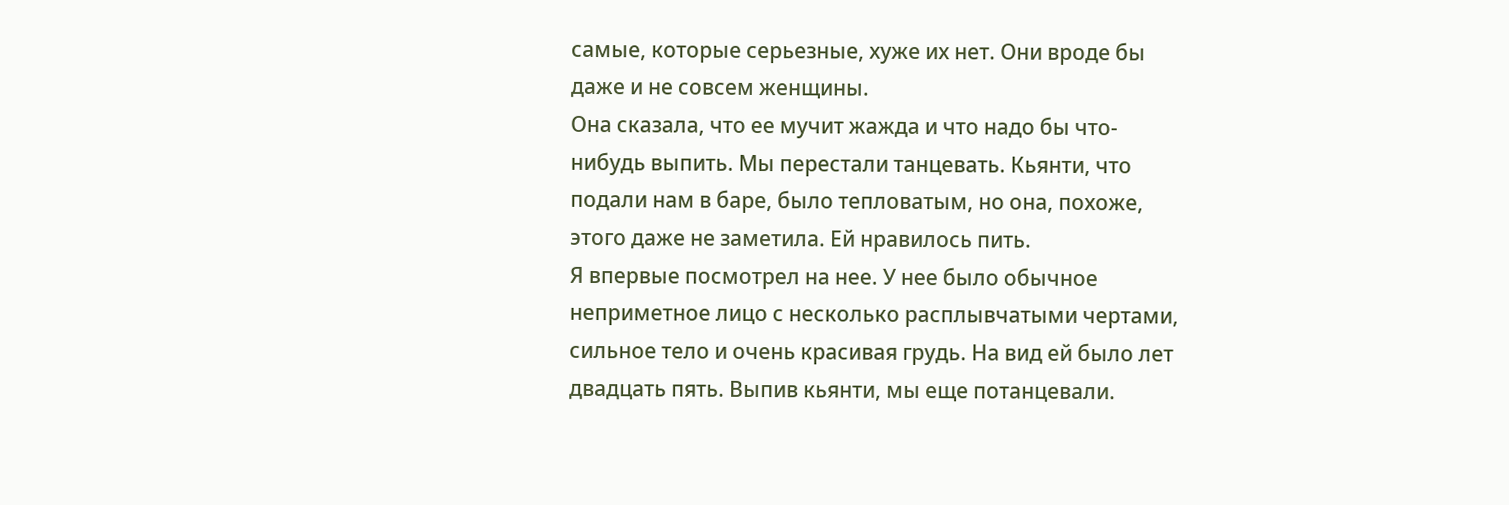самые, которые серьезные, хуже их нет. Они вроде бы даже и не совсем женщины.
Она сказала, что ее мучит жажда и что надо бы что-нибудь выпить. Мы перестали танцевать. Кьянти, что подали нам в баре, было тепловатым, но она, похоже, этого даже не заметила. Ей нравилось пить.
Я впервые посмотрел на нее. У нее было обычное неприметное лицо с несколько расплывчатыми чертами, сильное тело и очень красивая грудь. На вид ей было лет двадцать пять. Выпив кьянти, мы еще потанцевали.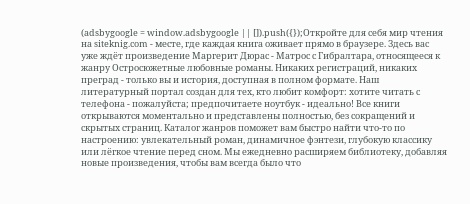(adsbygoogle = window.adsbygoogle || []).push({});Откройте для себя мир чтения на siteknig.com - месте, где каждая книга оживает прямо в браузере. Здесь вас уже ждёт произведение Маргерит Дюрас - Матрос с Гибралтара, относящееся к жанру Остросюжетные любовные романы. Никаких регистраций, никаких преград - только вы и история, доступная в полном формате. Наш литературный портал создан для тех, кто любит комфорт: хотите читать с телефона - пожалуйста; предпочитаете ноутбук - идеально! Все книги открываются моментально и представлены полностью, без сокращений и скрытых страниц. Каталог жанров поможет вам быстро найти что-то по настроению: увлекательный роман, динамичное фэнтези, глубокую классику или лёгкое чтение перед сном. Мы ежедневно расширяем библиотеку, добавляя новые произведения, чтобы вам всегда было что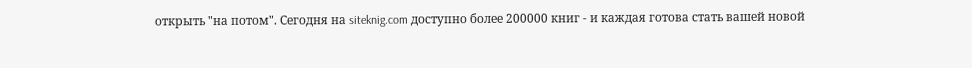открыть "на потом". Сегодня на siteknig.com доступно более 200000 книг - и каждая готова стать вашей новой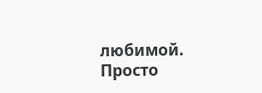любимой. Просто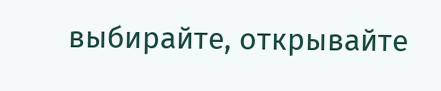выбирайте, открывайте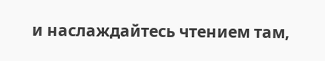и наслаждайтесь чтением там,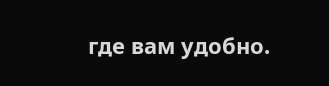где вам удобно.